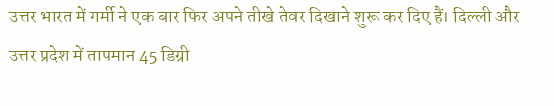उत्तर भारत में गर्मी ने एक बार फिर अपने तीखे तेवर दिखाने शुरू कर दिए हैं। दिल्ली और उत्तर प्रदेश में तापमान 45 डिग्री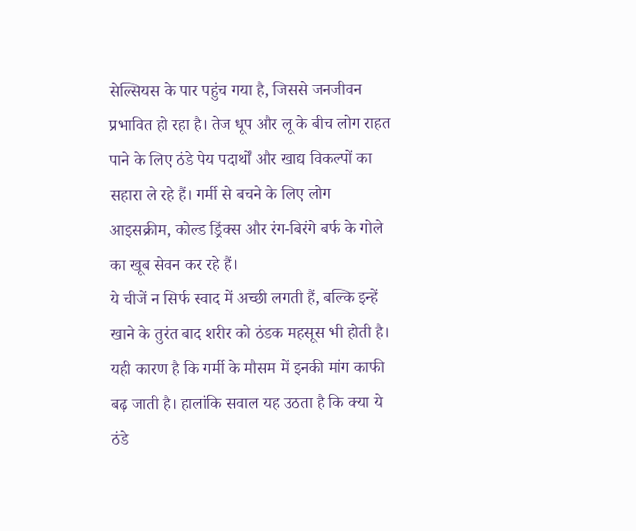सेल्सियस के पार पहुंच गया है, जिससे जनजीवन प्रभावित हो रहा है। तेज धूप और लू के बीच लोग राहत पाने के लिए ठंडे पेय पदार्थों और खाद्य विकल्पों का सहारा ले रहे हैं। गर्मी से बचने के लिए लोग आइसक्रीम, कोल्ड ड्रिंक्स और रंग-बिरंगे बर्फ के गोले का खूब सेवन कर रहे हैं।
ये चीजें न सिर्फ स्वाद में अच्छी लगती हैं, बल्कि इन्हें खाने के तुरंत बाद शरीर को ठंडक महसूस भी होती है। यही कारण है कि गर्मी के मौसम में इनकी मांग काफी बढ़ जाती है। हालांकि सवाल यह उठता है कि क्या ये ठंडे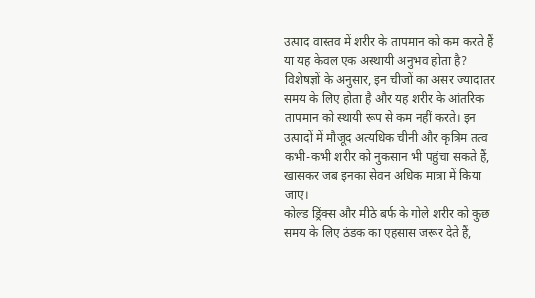उत्पाद वास्तव में शरीर के तापमान को कम करते हैं या यह केवल एक अस्थायी अनुभव होता है? विशेषज्ञों के अनुसार, इन चीजों का असर ज्यादातर समय के लिए होता है और यह शरीर के आंतरिक तापमान को स्थायी रूप से कम नहीं करते। इन उत्पादों में मौजूद अत्यधिक चीनी और कृत्रिम तत्व कभी-कभी शरीर को नुकसान भी पहुंचा सकते हैं, खासकर जब इनका सेवन अधिक मात्रा में किया जाए।
कोल्ड ड्रिंक्स और मीठे बर्फ के गोले शरीर को कुछ समय के लिए ठंडक का एहसास जरूर देते हैं,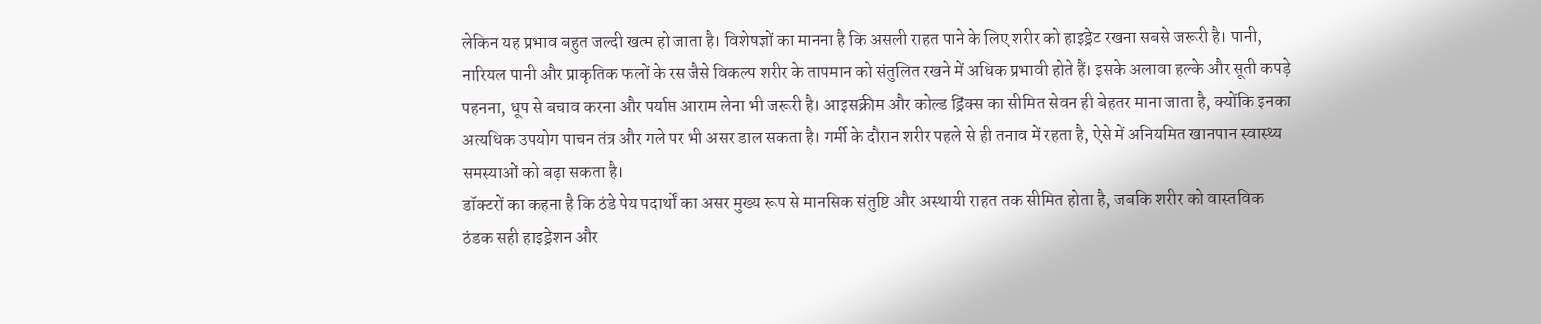लेकिन यह प्रभाव बहुत जल्दी खत्म हो जाता है। विशेषज्ञों का मानना है कि असली राहत पाने के लिए शरीर को हाइड्रेट रखना सबसे जरूरी है। पानी, नारियल पानी और प्राकृतिक फलों के रस जैसे विकल्प शरीर के तापमान को संतुलित रखने में अधिक प्रभावी होते हैं। इसके अलावा हल्के और सूती कपड़े पहनना, धूप से बचाव करना और पर्याप्त आराम लेना भी जरूरी है। आइसक्रीम और कोल्ड ड्रिंक्स का सीमित सेवन ही बेहतर माना जाता है, क्योंकि इनका अत्यधिक उपयोग पाचन तंत्र और गले पर भी असर डाल सकता है। गर्मी के दौरान शरीर पहले से ही तनाव में रहता है, ऐसे में अनियमित खानपान स्वास्थ्य समस्याओं को बढ़ा सकता है।
डॉक्टरों का कहना है कि ठंडे पेय पदार्थों का असर मुख्य रूप से मानसिक संतुष्टि और अस्थायी राहत तक सीमित होता है, जबकि शरीर को वास्तविक ठंडक सही हाइड्रेशन और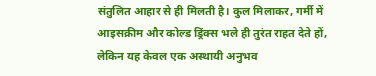संतुलित आहार से ही मिलती है। कुल मिलाकर, गर्मी में आइसक्रीम और कोल्ड ड्रिंक्स भले ही तुरंत राहत देते हों, लेकिन यह केवल एक अस्थायी अनुभव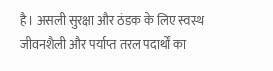है। असली सुरक्षा और ठंडक के लिए स्वस्थ जीवनशैली और पर्याप्त तरल पदार्थों का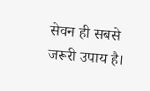सेवन ही सबसे जरूरी उपाय है।